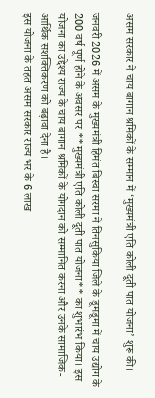असम सरकार ने चाय बागान श्रमिकों के सम्मान में ‘मुख्यमंत्री एति कोली दूती पात योजना’ शुरू की।

जनवरी 2026 में असम के मुख्यमंत्री हिमंत बिस्वा सरमा ने तिनसुकिया जिले के डूमडूमा में चाय उद्योग के 200 वर्ष पूर्ण होने के अवसर पर **मुख्यमंत्री एति कोली दूती पात योजना** का शुभारंभ किया। इस योजना का उद्देश्य राज्य के चाय बागान श्रमिकों के योगदान को सम्मानित करना और उनके सामाजिक-आर्थिक सशक्तिकरण को बढ़ावा देना है।
इस योजना के तहत असम सरकार राज्य भर के 6 लाख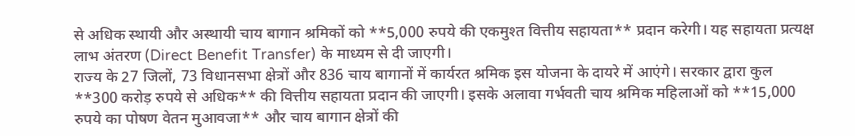से अधिक स्थायी और अस्थायी चाय बागान श्रमिकों को **5,000 रुपये की एकमुश्त वित्तीय सहायता** प्रदान करेगी। यह सहायता प्रत्यक्ष लाभ अंतरण (Direct Benefit Transfer) के माध्यम से दी जाएगी।
राज्य के 27 जिलों, 73 विधानसभा क्षेत्रों और 836 चाय बागानों में कार्यरत श्रमिक इस योजना के दायरे में आएंगे। सरकार द्वारा कुल **300 करोड़ रुपये से अधिक** की वित्तीय सहायता प्रदान की जाएगी। इसके अलावा गर्भवती चाय श्रमिक महिलाओं को **15,000 रुपये का पोषण वेतन मुआवजा** और चाय बागान क्षेत्रों की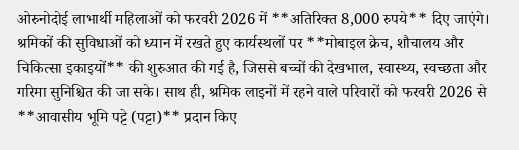ओरुनोदोई लाभार्थी महिलाओं को फरवरी 2026 में **अतिरिक्त 8,000 रुपये** दिए जाएंगे।
श्रमिकों की सुविधाओं को ध्यान में रखते हुए कार्यस्थलों पर **मोबाइल क्रेच, शौचालय और चिकित्सा इकाइयों** की शुरुआत की गई है, जिससे बच्चों की देखभाल, स्वास्थ्य, स्वच्छता और गरिमा सुनिश्चित की जा सके। साथ ही, श्रमिक लाइनों में रहने वाले परिवारों को फरवरी 2026 से **आवासीय भूमि पट्टे (पट्टा)** प्रदान किए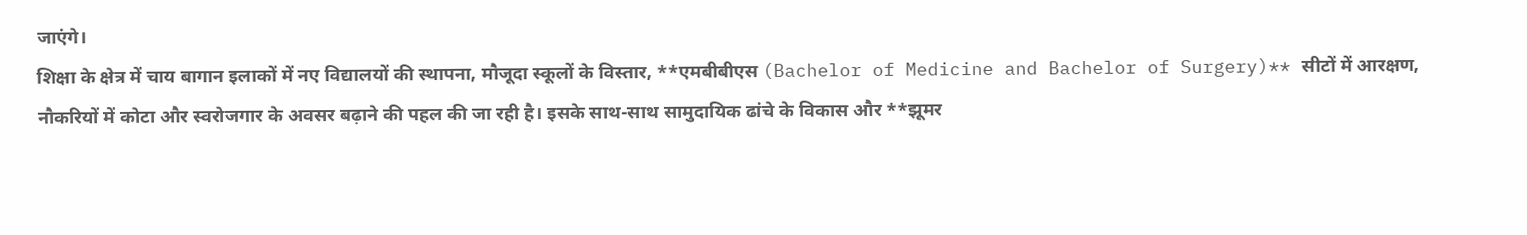जाएंगे।
शिक्षा के क्षेत्र में चाय बागान इलाकों में नए विद्यालयों की स्थापना, मौजूदा स्कूलों के विस्तार, **एमबीबीएस (Bachelor of Medicine and Bachelor of Surgery)** सीटों में आरक्षण, नौकरियों में कोटा और स्वरोजगार के अवसर बढ़ाने की पहल की जा रही है। इसके साथ-साथ सामुदायिक ढांचे के विकास और **झूमर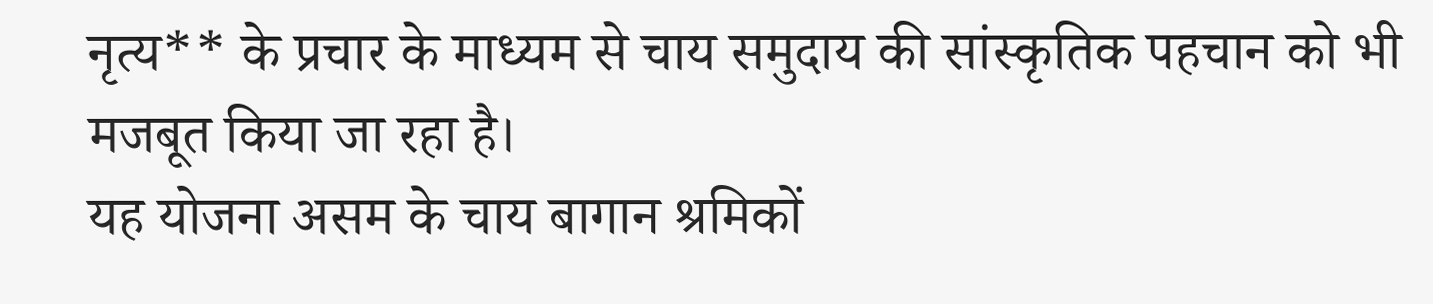नृत्य** के प्रचार के माध्यम से चाय समुदाय की सांस्कृतिक पहचान को भी मजबूत किया जा रहा है।
यह योजना असम के चाय बागान श्रमिकों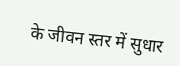के जीवन स्तर में सुधार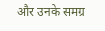और उनके समग्र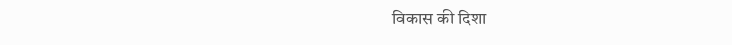विकास की दिशा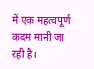में एक महत्वपूर्ण कदम मानी जा रही है।